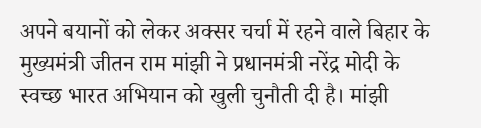अपने बयानों को लेकर अक्सर चर्चा में रहने वाले बिहार के मुख्यमंत्री जीतन राम मांझी ने प्रधानमंत्री नरेंद्र मोदी के स्वच्छ भारत अभियान को खुली चुनौती दी है। मांझी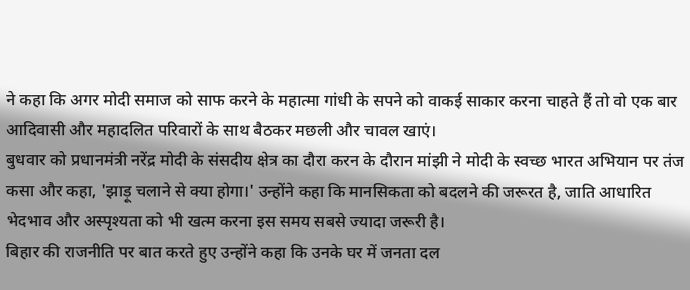ने कहा कि अगर मोदी समाज को साफ करने के महात्मा गांधी के सपने को वाकई साकार करना चाहते हैं तो वो एक बार आदिवासी और महादलित परिवारों के साथ बैठकर मछली और चावल खाएं।
बुधवार को प्रधानमंत्री नरेंद्र मोदी के संसदीय क्षेत्र का दौरा करन के दौरान मांझी ने मोदी के स्वच्छ भारत अभियान पर तंज कसा और कहा, 'झाड़ू चलाने से क्या होगा।' उन्होंने कहा कि मानसिकता को बदलने की जरूरत है, जाति आधारित भेदभाव और अस्पृश्यता को भी खत्म करना इस समय सबसे ज्यादा जरूरी है।
बिहार की राजनीति पर बात करते हुए उन्होंने कहा कि उनके घर में जनता दल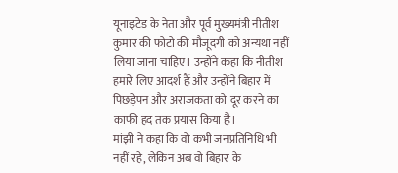यूनाइटेड के नेता और पूर्व मुख्यमंत्री नीतीश कुमार की फोटो की मौजूदगी को अन्यथा नहीं लिया जाना चाहिए। उन्होंने कहा कि नीतीश हमारे लिए आदर्श हैं और उन्होंने बिहार में पिछड़ेपन और अराजकता को दूर करने का काफी हद तक प्रयास किया है।
मांझी ने कहा कि वो कभी जनप्रतिनिधि भी नहीं रहे, लेकिन अब वो बिहार के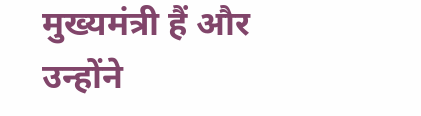मुख्यमंत्री हैं और उन्होंने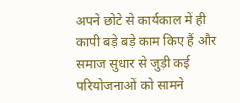अपने छोटे से कार्यकाल में ही कापी बड़े बड़े काम किए हैं और समाज सुधार से जुड़ी कई परियोजनाओं को सामने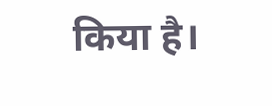किया है।